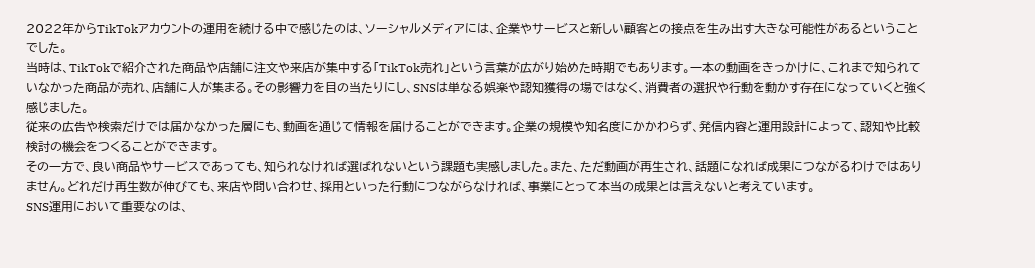2022年からTikTokアカウントの運用を続ける中で感じたのは、ソーシャルメディアには、企業やサービスと新しい顧客との接点を生み出す大きな可能性があるということでした。
当時は、TikTokで紹介された商品や店舗に注文や来店が集中する「TikTok売れ」という言葉が広がり始めた時期でもあります。一本の動画をきっかけに、これまで知られていなかった商品が売れ、店舗に人が集まる。その影響力を目の当たりにし、SNSは単なる娯楽や認知獲得の場ではなく、消費者の選択や行動を動かす存在になっていくと強く感じました。
従来の広告や検索だけでは届かなかった層にも、動画を通じて情報を届けることができます。企業の規模や知名度にかかわらず、発信内容と運用設計によって、認知や比較検討の機会をつくることができます。
その一方で、良い商品やサービスであっても、知られなければ選ばれないという課題も実感しました。また、ただ動画が再生され、話題になれば成果につながるわけではありません。どれだけ再生数が伸びても、来店や問い合わせ、採用といった行動につながらなければ、事業にとって本当の成果とは言えないと考えています。
SNS運用において重要なのは、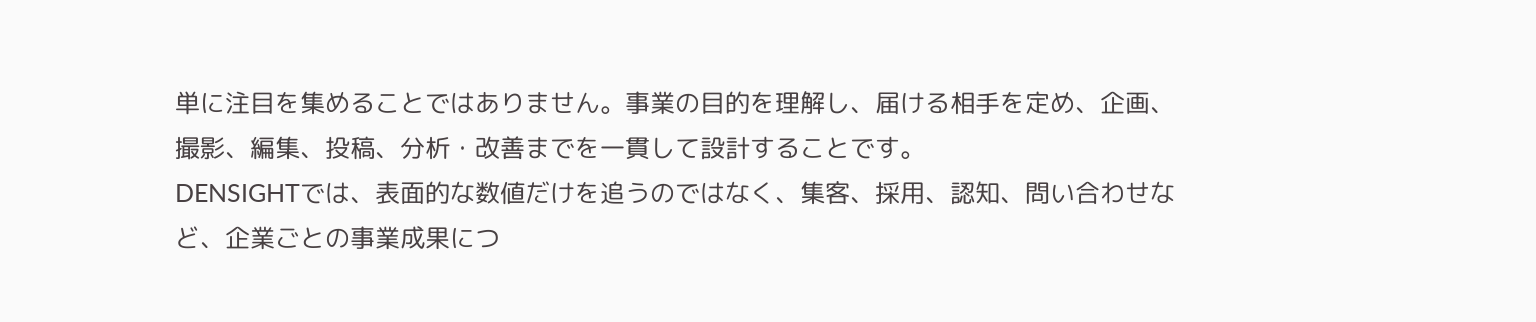単に注目を集めることではありません。事業の目的を理解し、届ける相手を定め、企画、撮影、編集、投稿、分析・改善までを一貫して設計することです。
DENSIGHTでは、表面的な数値だけを追うのではなく、集客、採用、認知、問い合わせなど、企業ごとの事業成果につ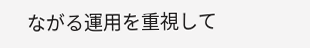ながる運用を重視して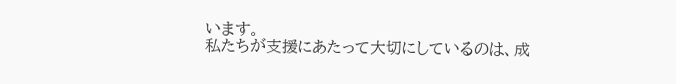います。
私たちが支援にあたって大切にしているのは、成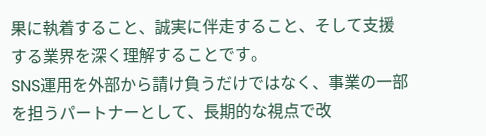果に執着すること、誠実に伴走すること、そして支援する業界を深く理解することです。
SNS運用を外部から請け負うだけではなく、事業の一部を担うパートナーとして、長期的な視点で改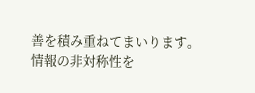善を積み重ねてまいります。
情報の非対称性を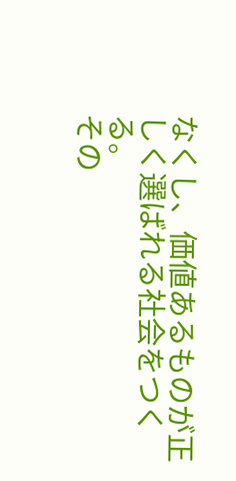なくし、価値あるものが正しく選ばれる社会をつくる。
その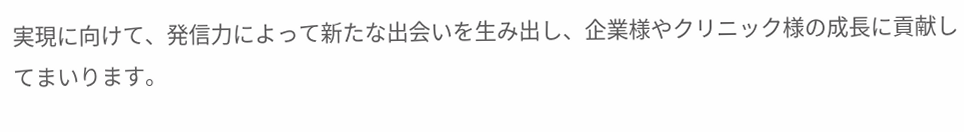実現に向けて、発信力によって新たな出会いを生み出し、企業様やクリニック様の成長に貢献してまいります。